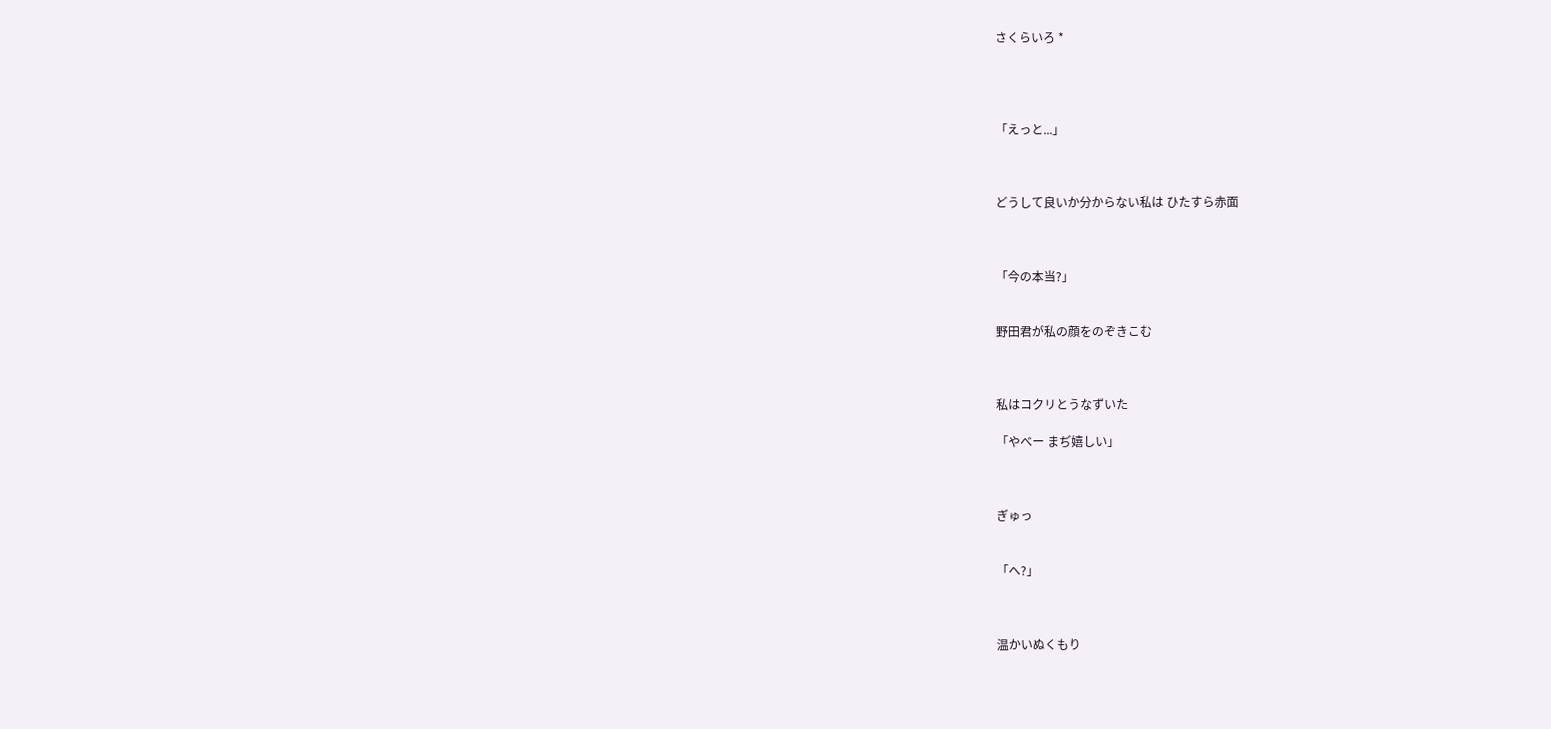さくらいろ *




「えっと...」



どうして良いか分からない私は ひたすら赤面



「今の本当?」


野田君が私の顔をのぞきこむ



私はコクリとうなずいた

「やべー まぢ嬉しい」



ぎゅっ


「へ?」



温かいぬくもり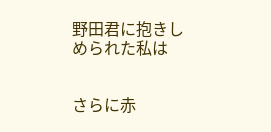野田君に抱きしめられた私は


さらに赤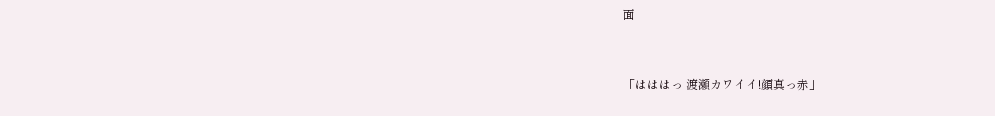面


「はははっ 渡瀬カワイイ!顔真っ赤」